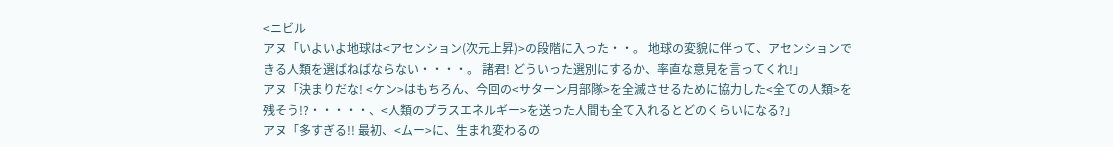<ニビル
アヌ「いよいよ地球は<アセンション(次元上昇)>の段階に入った・・。 地球の変貌に伴って、アセンションできる人類を選ばねばならない・・・・。 諸君! どういった選別にするか、率直な意見を言ってくれ!」
アヌ「決まりだな! <ケン>はもちろん、今回の<サターン月部隊>を全滅させるために協力した<全ての人類>を残そう!?・・・・・、<人類のプラスエネルギー>を送った人間も全て入れるとどのくらいになる?」
アヌ「多すぎる!! 最初、<ムー>に、生まれ変わるの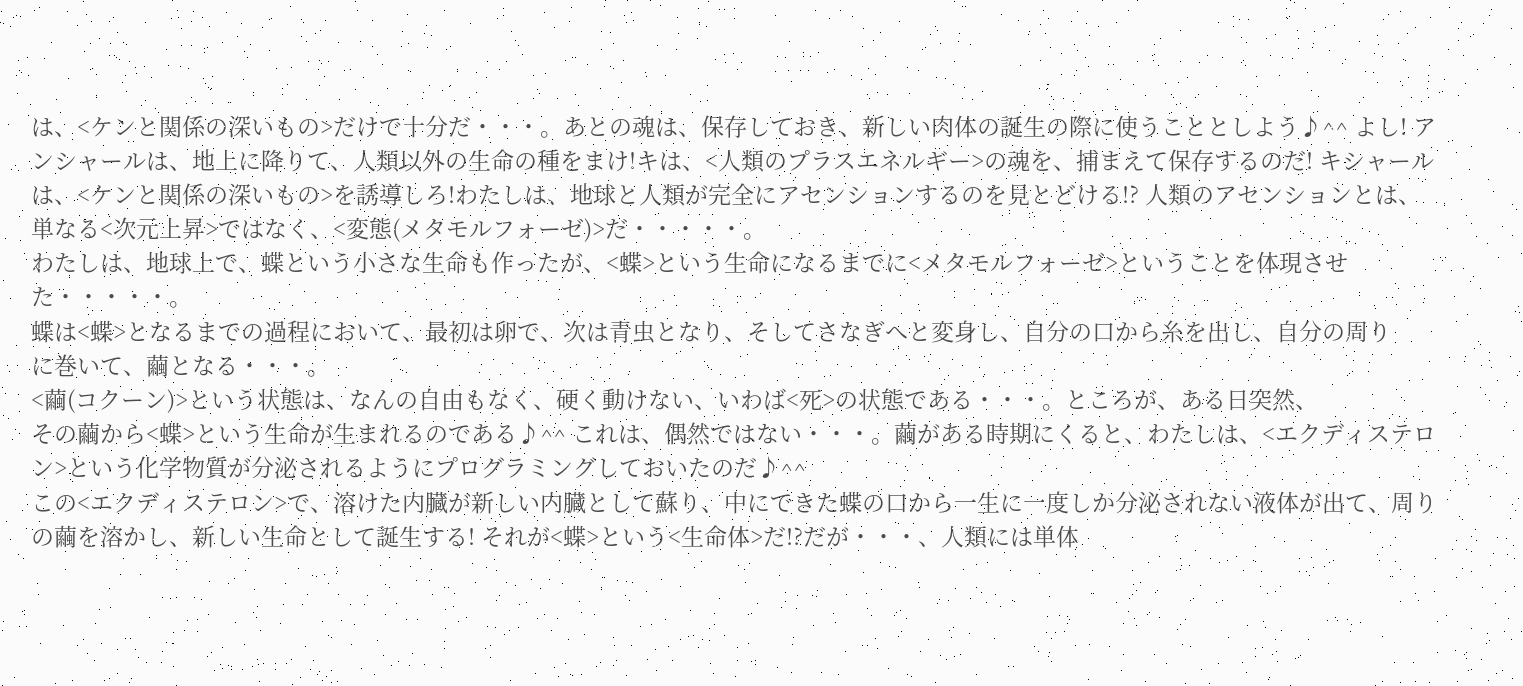は、<ケンと関係の深いもの>だけで十分だ・・・。あとの魂は、保存しておき、新しい肉体の誕生の際に使うこととしよう♪^^ よし! アンシャールは、地上に降りて、人類以外の生命の種をまけ!キは、<人類のプラスエネルギー>の魂を、捕まえて保存するのだ! キシャールは、<ケンと関係の深いもの>を誘導しろ!わたしは、地球と人類が完全にアセンションするのを見とどける!? 人類のアセンションとは、単なる<次元上昇>ではなく、<変態(メタモルフォーゼ)>だ・・・・・。
わたしは、地球上で、蝶という小さな生命も作ったが、<蝶>という生命になるまでに<メタモルフォーゼ>ということを体現させた・・・・・。
蝶は<蝶>となるまでの過程において、最初は卵で、次は青虫となり、そしてさなぎへと変身し、自分の口から糸を出し、自分の周り
に巻いて、繭となる・・・。
<繭(コクーン)>という状態は、なんの自由もなく、硬く動けない、いわば<死>の状態である・・・。ところが、ある日突然、
その繭から<蝶>という生命が生まれるのである♪^^ これは、偶然ではない・・・。繭がある時期にくると、わたしは、<エクディステロン>という化学物質が分泌されるようにプログラミングしておいたのだ♪^^
この<エクディステロン>で、溶けた内臓が新しい内臓として蘇り、中にできた蝶の口から一生に一度しか分泌されない液体が出て、周りの繭を溶かし、新しい生命として誕生する! それが<蝶>という<生命体>だ!?だが・・・、人類には単体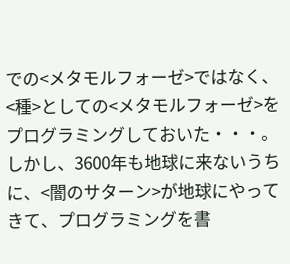での<メタモルフォーゼ>ではなく、<種>としての<メタモルフォーゼ>をプログラミングしておいた・・・。しかし、3600年も地球に来ないうちに、<闇のサターン>が地球にやってきて、プログラミングを書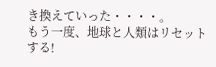き換えていった・・・・。
もう一度、地球と人類はリセットする!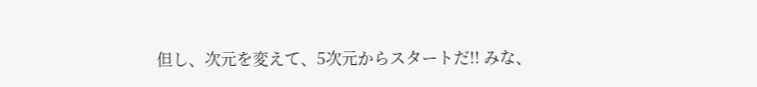但し、次元を変えて、5次元からスタートだ!! みな、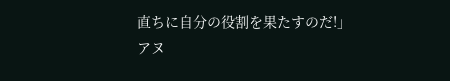直ちに自分の役割を果たすのだ!」
アヌ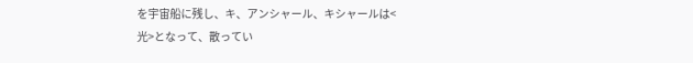を宇宙船に残し、キ、アンシャール、キシャールは<
光>となって、散ってい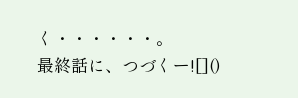く・・・・・・。
最終話に、つづくー![]()